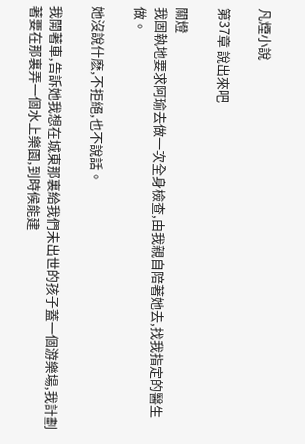凡煙小說

第37章 說出來吧

關燈
我固執地要求阿瑜去做一次全身檢查,由我親自陪著她去,找我指定的醫生做。

她沒說什麽,不拒絕,也不說話。

我開著車,告訴她我想在城東那裏給我們未出世的孩子蓋一個游樂場,我計劃著要在那裏弄一個水上樂園,到時候能建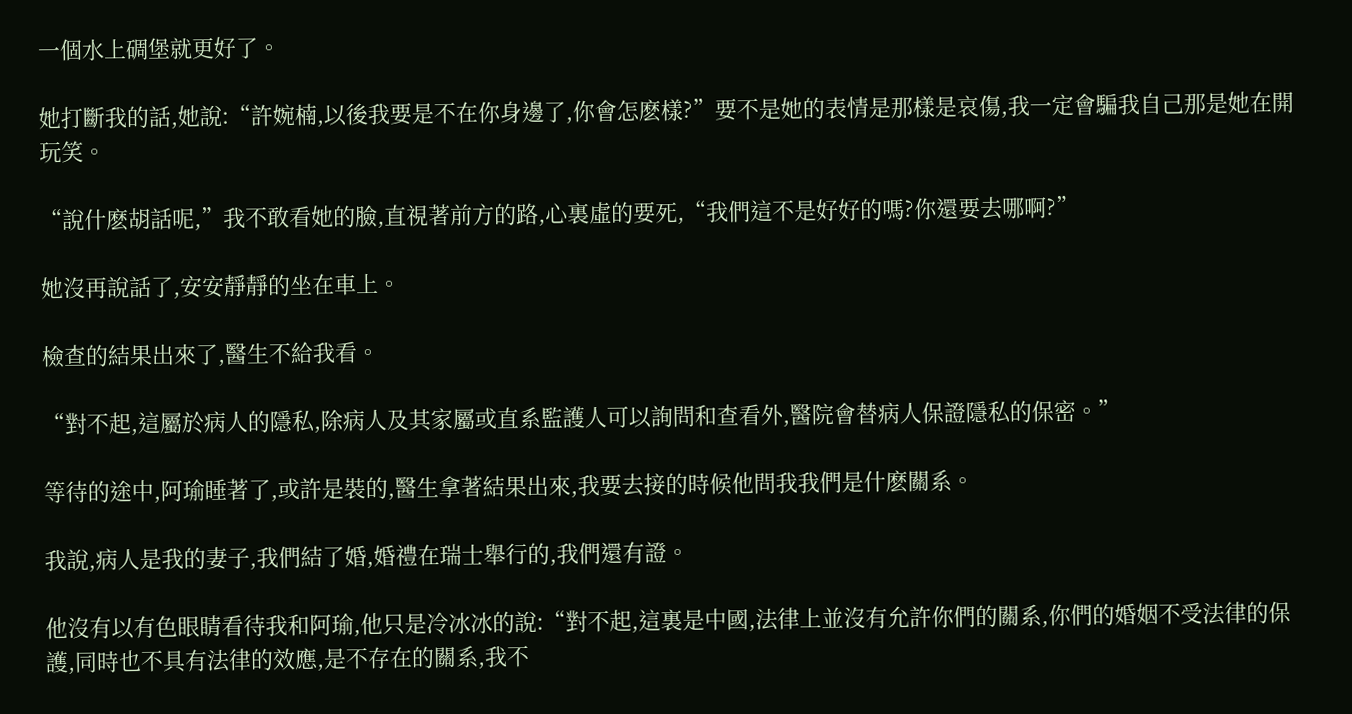一個水上碉堡就更好了。

她打斷我的話,她說:“許婉楠,以後我要是不在你身邊了,你會怎麽樣?”要不是她的表情是那樣是哀傷,我一定會騙我自己那是她在開玩笑。

“說什麽胡話呢,”我不敢看她的臉,直視著前方的路,心裏虛的要死,“我們這不是好好的嗎?你還要去哪啊?”

她沒再說話了,安安靜靜的坐在車上。

檢查的結果出來了,醫生不給我看。

“對不起,這屬於病人的隱私,除病人及其家屬或直系監護人可以詢問和查看外,醫院會替病人保證隱私的保密。”

等待的途中,阿瑜睡著了,或許是裝的,醫生拿著結果出來,我要去接的時候他問我我們是什麽關系。

我說,病人是我的妻子,我們結了婚,婚禮在瑞士舉行的,我們還有證。

他沒有以有色眼睛看待我和阿瑜,他只是冷冰冰的說:“對不起,這裏是中國,法律上並沒有允許你們的關系,你們的婚姻不受法律的保護,同時也不具有法律的效應,是不存在的關系,我不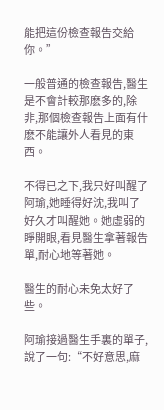能把這份檢查報告交給你。”

一般普通的檢查報告,醫生是不會計較那麽多的,除非,那個檢查報告上面有什麽不能讓外人看見的東西。

不得已之下,我只好叫醒了阿瑜,她睡得好沈,我叫了好久才叫醒她。她虛弱的睜開眼,看見醫生拿著報告單,耐心地等著她。

醫生的耐心未免太好了些。

阿瑜接過醫生手裏的單子,說了一句:“不好意思,麻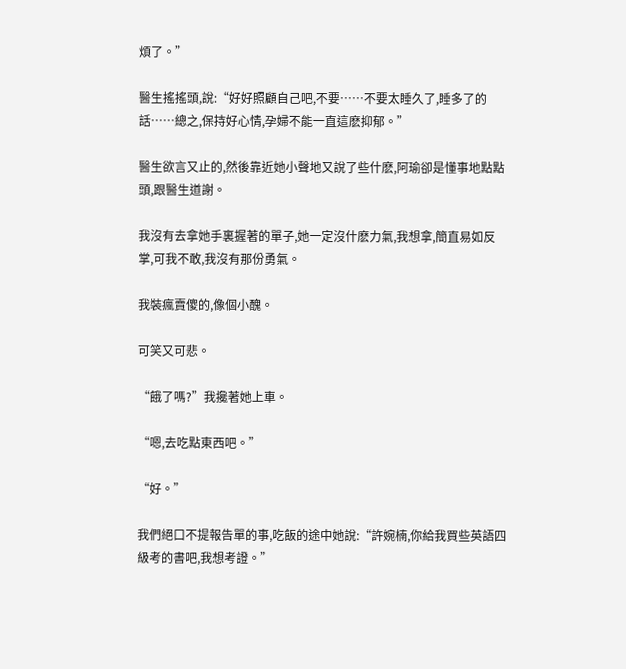煩了。”

醫生搖搖頭,說:“好好照顧自己吧,不要……不要太睡久了,睡多了的話……總之,保持好心情,孕婦不能一直這麽抑郁。”

醫生欲言又止的,然後靠近她小聲地又說了些什麽,阿瑜卻是懂事地點點頭,跟醫生道謝。

我沒有去拿她手裏握著的單子,她一定沒什麽力氣,我想拿,簡直易如反掌,可我不敢,我沒有那份勇氣。

我裝瘋賣傻的,像個小醜。

可笑又可悲。

“餓了嗎?”我攙著她上車。

“嗯,去吃點東西吧。”

“好。”

我們絕口不提報告單的事,吃飯的途中她說:“許婉楠,你給我買些英語四級考的書吧,我想考證。”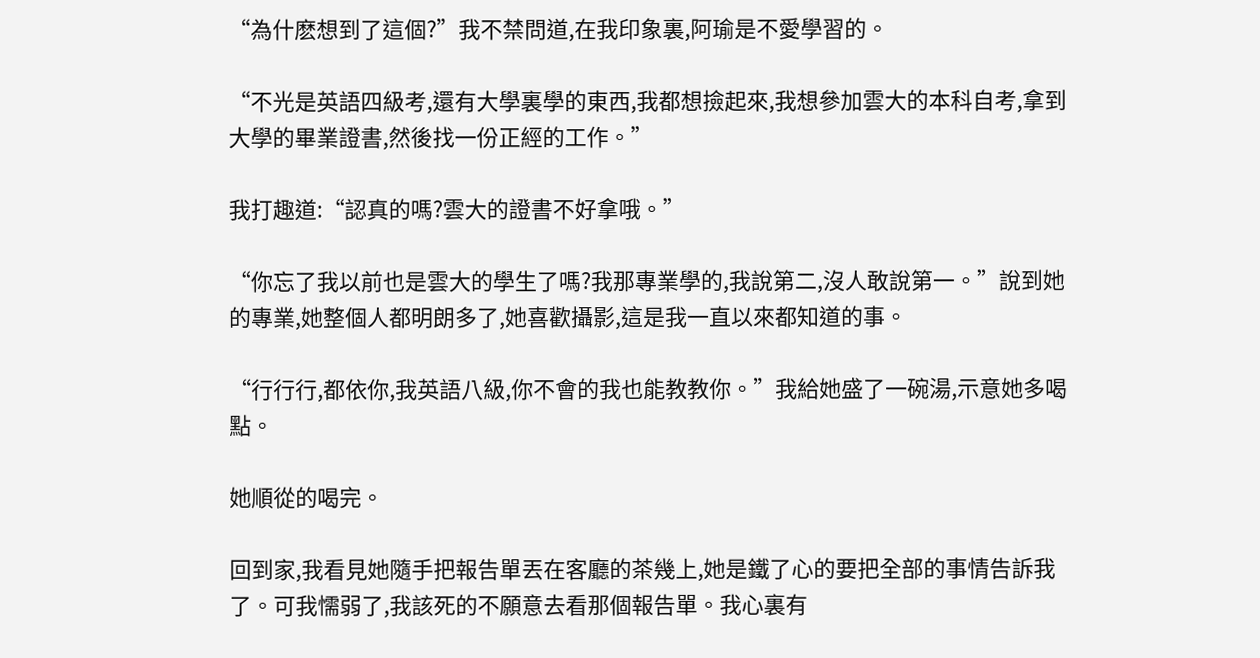“為什麽想到了這個?”我不禁問道,在我印象裏,阿瑜是不愛學習的。

“不光是英語四級考,還有大學裏學的東西,我都想撿起來,我想參加雲大的本科自考,拿到大學的畢業證書,然後找一份正經的工作。”

我打趣道:“認真的嗎?雲大的證書不好拿哦。”

“你忘了我以前也是雲大的學生了嗎?我那專業學的,我說第二,沒人敢說第一。”說到她的專業,她整個人都明朗多了,她喜歡攝影,這是我一直以來都知道的事。

“行行行,都依你,我英語八級,你不會的我也能教教你。”我給她盛了一碗湯,示意她多喝點。

她順從的喝完。

回到家,我看見她隨手把報告單丟在客廳的茶幾上,她是鐵了心的要把全部的事情告訴我了。可我懦弱了,我該死的不願意去看那個報告單。我心裏有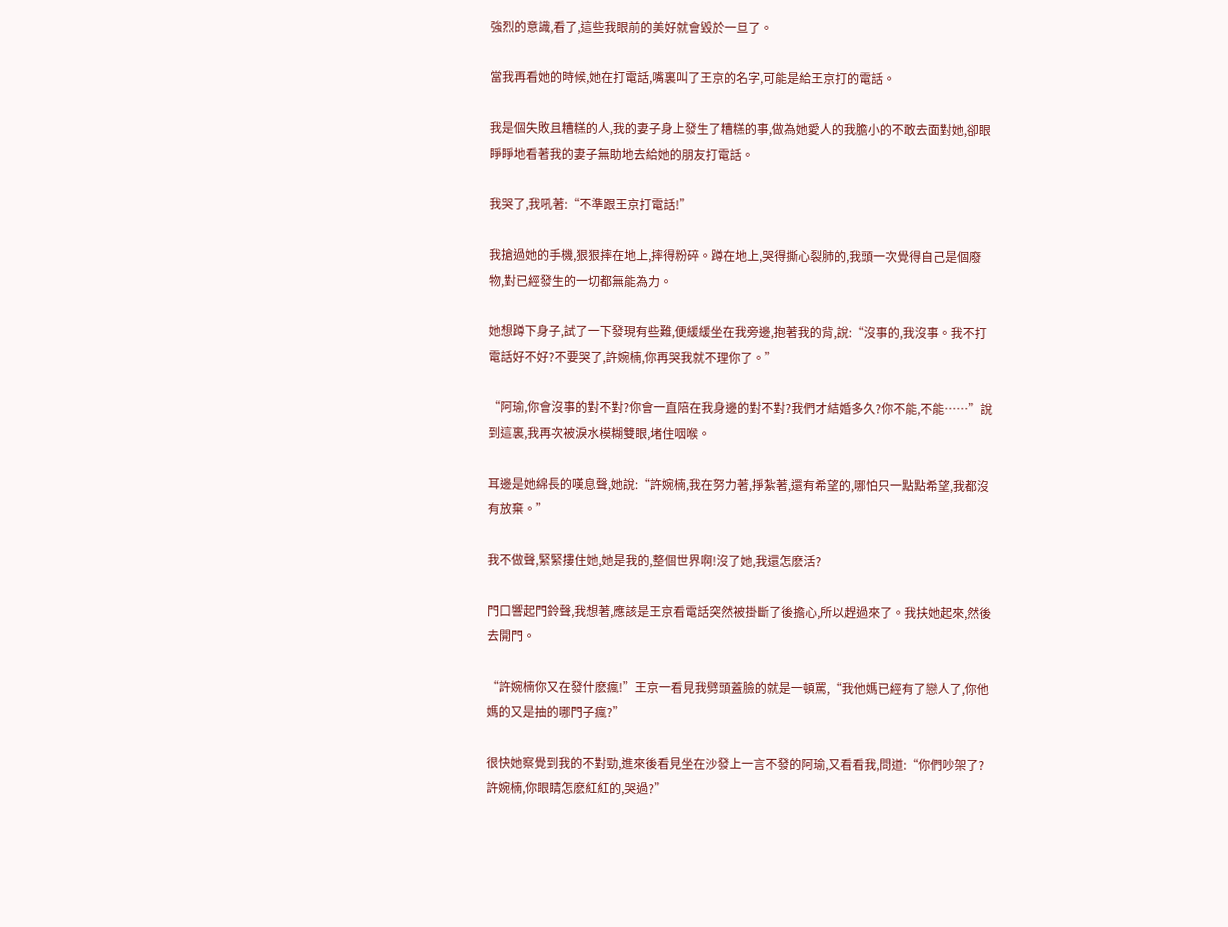強烈的意識,看了,這些我眼前的美好就會毀於一旦了。

當我再看她的時候,她在打電話,嘴裏叫了王京的名字,可能是給王京打的電話。

我是個失敗且糟糕的人,我的妻子身上發生了糟糕的事,做為她愛人的我膽小的不敢去面對她,卻眼睜睜地看著我的妻子無助地去給她的朋友打電話。

我哭了,我吼著:“不準跟王京打電話!”

我搶過她的手機,狠狠摔在地上,摔得粉碎。蹲在地上,哭得撕心裂肺的,我頭一次覺得自己是個廢物,對已經發生的一切都無能為力。

她想蹲下身子,試了一下發現有些難,便緩緩坐在我旁邊,抱著我的背,說:“沒事的,我沒事。我不打電話好不好?不要哭了,許婉楠,你再哭我就不理你了。”

“阿瑜,你會沒事的對不對?你會一直陪在我身邊的對不對?我們才結婚多久?你不能,不能……”說到這裏,我再次被淚水模糊雙眼,堵住咽喉。

耳邊是她綿長的嘆息聲,她說:“許婉楠,我在努力著,掙紮著,還有希望的,哪怕只一點點希望,我都沒有放棄。”

我不做聲,緊緊摟住她,她是我的,整個世界啊!沒了她,我還怎麽活?

門口響起門鈴聲,我想著,應該是王京看電話突然被掛斷了後擔心,所以趕過來了。我扶她起來,然後去開門。

“許婉楠你又在發什麽瘋!”王京一看見我劈頭蓋臉的就是一頓罵,“我他媽已經有了戀人了,你他媽的又是抽的哪門子瘋?”

很快她察覺到我的不對勁,進來後看見坐在沙發上一言不發的阿瑜,又看看我,問道:“你們吵架了?許婉楠,你眼睛怎麽紅紅的,哭過?”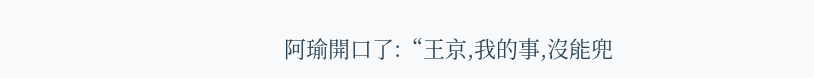阿瑜開口了:“王京,我的事,沒能兜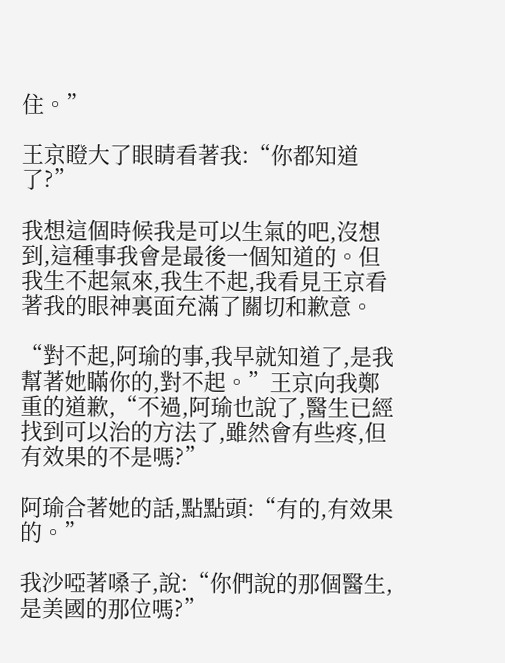住。”

王京瞪大了眼睛看著我:“你都知道了?”

我想這個時候我是可以生氣的吧,沒想到,這種事我會是最後一個知道的。但我生不起氣來,我生不起,我看見王京看著我的眼神裏面充滿了關切和歉意。

“對不起,阿瑜的事,我早就知道了,是我幫著她瞞你的,對不起。”王京向我鄭重的道歉,“不過,阿瑜也說了,醫生已經找到可以治的方法了,雖然會有些疼,但有效果的不是嗎?”

阿瑜合著她的話,點點頭:“有的,有效果的。”

我沙啞著嗓子,說:“你們說的那個醫生,是美國的那位嗎?”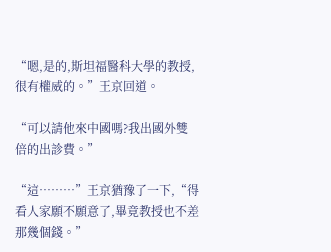“嗯,是的,斯坦福醫科大學的教授,很有權威的。”王京回道。

“可以請他來中國嗎?我出國外雙倍的出診費。”

“這………”王京猶豫了一下,“得看人家願不願意了,畢竟教授也不差那幾個錢。”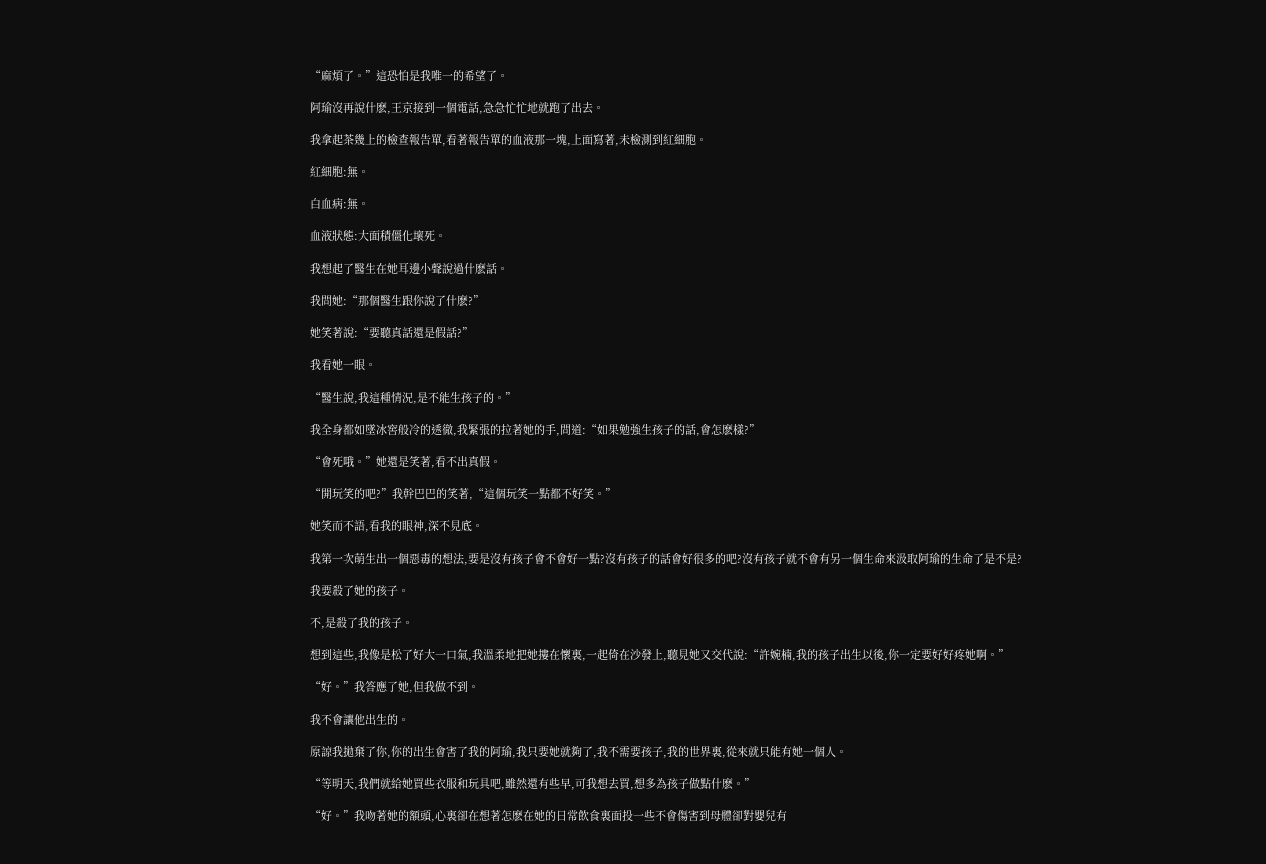“麻煩了。”這恐怕是我唯一的希望了。

阿瑜沒再說什麽,王京接到一個電話,急急忙忙地就跑了出去。

我拿起茶幾上的檢查報告單,看著報告單的血液那一塊,上面寫著,未檢測到紅細胞。

紅細胞:無。

白血病:無。

血液狀態:大面積僵化壞死。

我想起了醫生在她耳邊小聲說過什麽話。

我問她:“那個醫生跟你說了什麽?”

她笑著說:“要聽真話還是假話?”

我看她一眼。

“醫生說,我這種情況,是不能生孩子的。”

我全身都如墜冰窖般冷的透徹,我緊張的拉著她的手,問道:“如果勉強生孩子的話,會怎麽樣?”

“會死哦。”她還是笑著,看不出真假。

“開玩笑的吧?”我幹巴巴的笑著,“這個玩笑一點都不好笑。”

她笑而不語,看我的眼神,深不見底。

我第一次萌生出一個惡毒的想法,要是沒有孩子會不會好一點?沒有孩子的話會好很多的吧?沒有孩子就不會有另一個生命來汲取阿瑜的生命了是不是?

我要殺了她的孩子。

不,是殺了我的孩子。

想到這些,我像是松了好大一口氣,我溫柔地把她摟在懷裏,一起倚在沙發上,聽見她又交代說:“許婉楠,我的孩子出生以後,你一定要好好疼她啊。”

“好。”我答應了她,但我做不到。

我不會讓他出生的。

原諒我拋棄了你,你的出生會害了我的阿瑜,我只要她就夠了,我不需要孩子,我的世界裏,從來就只能有她一個人。

“等明天,我們就給她買些衣服和玩具吧,雖然還有些早,可我想去買,想多為孩子做點什麽。”

“好。”我吻著她的額頭,心裏卻在想著怎麽在她的日常飲食裏面投一些不會傷害到母體卻對嬰兒有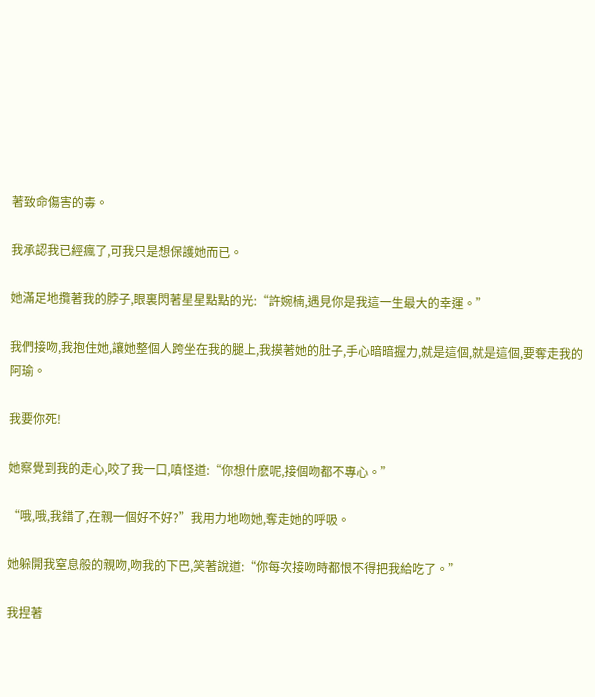著致命傷害的毒。

我承認我已經瘋了,可我只是想保護她而已。

她滿足地攬著我的脖子,眼裏閃著星星點點的光:“許婉楠,遇見你是我這一生最大的幸運。”

我們接吻,我抱住她,讓她整個人跨坐在我的腿上,我摸著她的肚子,手心暗暗握力,就是這個,就是這個,要奪走我的阿瑜。

我要你死!

她察覺到我的走心,咬了我一口,嗔怪道:“你想什麽呢,接個吻都不專心。”

“哦,哦,我錯了,在親一個好不好?”我用力地吻她,奪走她的呼吸。

她躲開我窒息般的親吻,吻我的下巴,笑著說道:“你每次接吻時都恨不得把我給吃了。”

我捏著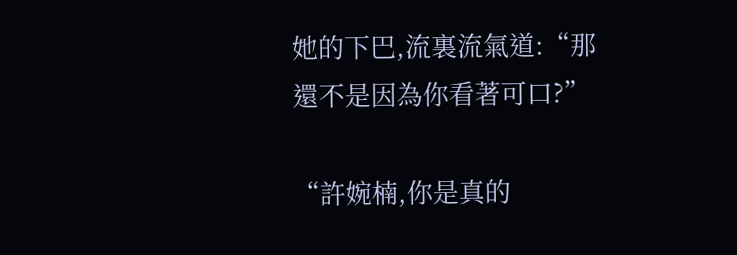她的下巴,流裏流氣道:“那還不是因為你看著可口?”

“許婉楠,你是真的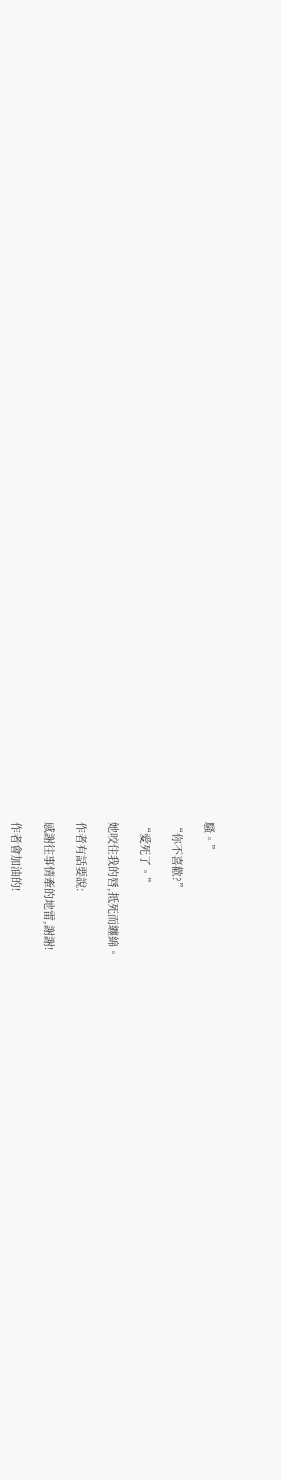騷。”

“你不喜歡?”

“愛死了。”

她咬住我的唇,抵死而纏綿。

作者有話要說:

感謝往事情牽的地雷,謝謝!

作者會加油的!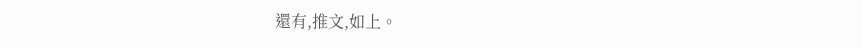還有,推文,如上。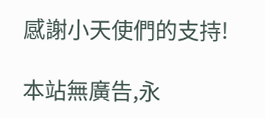感謝小天使們的支持!

本站無廣告,永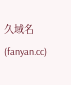久域名(fanyan.cc)